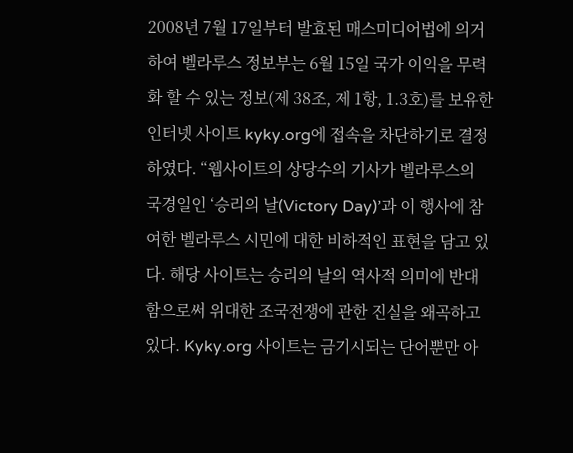2008년 7월 17일부터 발효된 매스미디어법에 의거하여 벨라루스 정보부는 6월 15일 국가 이익을 무력화 할 수 있는 정보(제 38조, 제 1항, 1.3호)를 보유한 인터넷 사이트 kyky.org에 접속을 차단하기로 결정하였다. “웹사이트의 상당수의 기사가 벨라루스의 국경일인 ‘승리의 날(Victory Day)’과 이 행사에 참여한 벨라루스 시민에 대한 비하적인 표현을 담고 있다. 해당 사이트는 승리의 날의 역사적 의미에 반대함으로써 위대한 조국전쟁에 관한 진실을 왜곡하고 있다. Kyky.org 사이트는 금기시되는 단어뿐만 아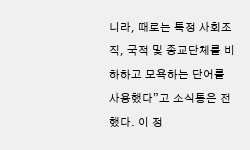니라, 때로는 특정 사회조직, 국적 및 종교단체를 비하하고 모욕하는 단어를 사용했다”고 소식통은 전했다. 이 정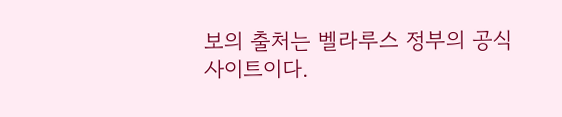보의 출처는 벨라루스 정부의 공식 사이트이다.